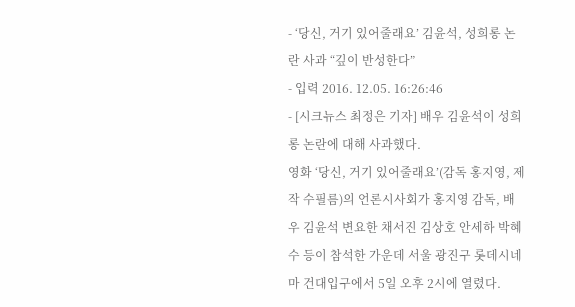- ‘당신, 거기 있어줄래요’ 김윤석, 성희롱 논란 사과 “깊이 반성한다”
- 입력 2016. 12.05. 16:26:46
- [시크뉴스 최정은 기자] 배우 김윤석이 성희롱 논란에 대해 사과했다.
영화 ‘당신, 거기 있어줄래요’(감독 홍지영, 제작 수필름)의 언론시사회가 홍지영 감독, 배우 김윤석 변요한 채서진 김상호 안세하 박혜수 등이 참석한 가운데 서울 광진구 롯데시네마 건대입구에서 5일 오후 2시에 열렸다.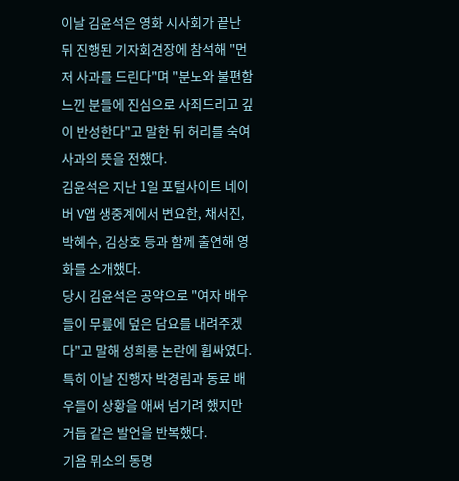이날 김윤석은 영화 시사회가 끝난 뒤 진행된 기자회견장에 참석해 "먼저 사과를 드린다"며 "분노와 불편함 느낀 분들에 진심으로 사죄드리고 깊이 반성한다"고 말한 뒤 허리를 숙여 사과의 뜻을 전했다.
김윤석은 지난 1일 포털사이트 네이버 V앱 생중계에서 변요한, 채서진, 박혜수, 김상호 등과 함께 출연해 영화를 소개했다.
당시 김윤석은 공약으로 "여자 배우들이 무릎에 덮은 담요를 내려주겠다"고 말해 성희롱 논란에 휩싸였다. 특히 이날 진행자 박경림과 동료 배우들이 상황을 애써 넘기려 했지만 거듭 같은 발언을 반복했다.
기욤 뮈소의 동명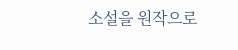소설을 원작으로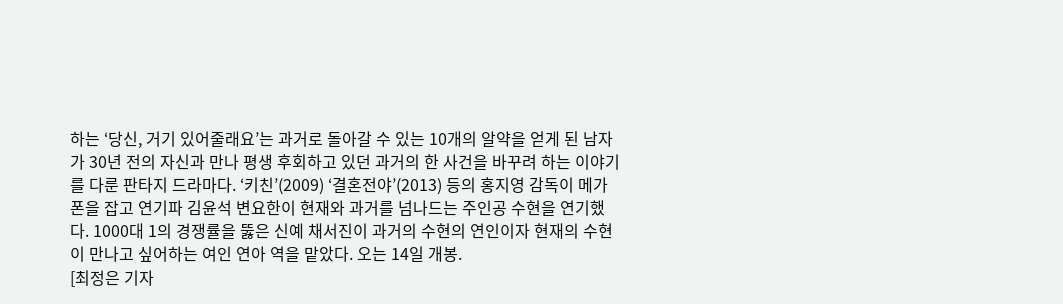하는 ‘당신, 거기 있어줄래요’는 과거로 돌아갈 수 있는 10개의 알약을 얻게 된 남자가 30년 전의 자신과 만나 평생 후회하고 있던 과거의 한 사건을 바꾸려 하는 이야기를 다룬 판타지 드라마다. ‘키친’(2009) ‘결혼전야’(2013) 등의 홍지영 감독이 메가폰을 잡고 연기파 김윤석 변요한이 현재와 과거를 넘나드는 주인공 수현을 연기했다. 1000대 1의 경쟁률을 뚫은 신예 채서진이 과거의 수현의 연인이자 현재의 수현이 만나고 싶어하는 여인 연아 역을 맡았다. 오는 14일 개봉.
[최정은 기자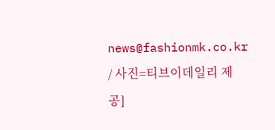news@fashionmk.co.kr / 사진=티브이데일리 제공]